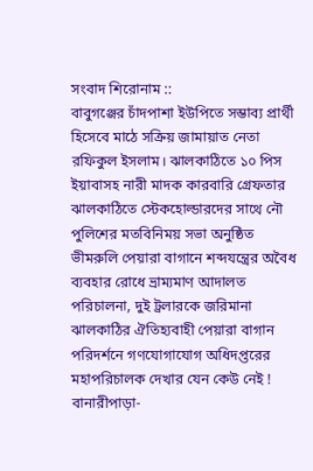সংবাদ শিরোনাম ::
বাবুগঞ্জের চাঁদপাশা ইউপিতে সম্ভাব্য প্রার্থী হিসেবে মাঠে সক্রিয় জামায়াত নেতা রফিকুল ইসলাম। ঝালকাঠিতে ১০ পিস ইয়াবাসহ নারী মাদক কারবারি গ্রেফতার ঝালকাঠিতে স্টেকহোল্ডারদের সাথে নৌ পুলিশের মতবিনিময় সভা অনুষ্ঠিত ভীমরুলি পেয়ারা বাগানে শব্দযন্ত্রের অবৈধ ব্যবহার রোধে ভ্রাম্যমাণ আদালত পরিচালনা, দুই ট্রলারকে জরিমানা ঝালকাঠির ঐতিহ্যবাহী পেয়ারা বাগান পরিদর্শনে গণযোগাযোগ অধিদপ্তরের মহাপরিচালক দেখার যেন কেউ নেই ! বানারীপাড়া-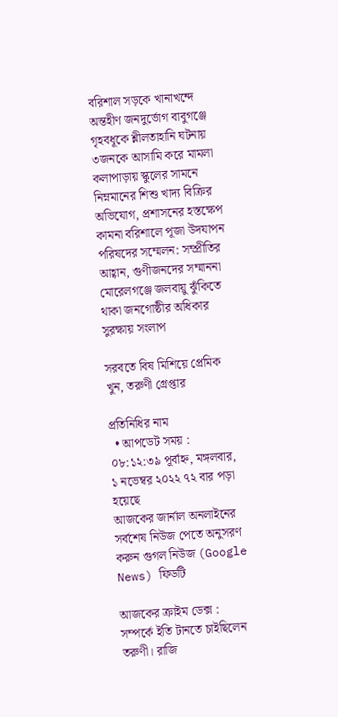বরিশাল সড়কে খানাখন্দে অন্তহীণ জনদুর্ভোগ বাবুগঞ্জে গৃহবধূকে শ্লীলতাহানি ঘটনায় ৩জনকে আসামি করে মামলা কলাপাড়ায় স্কুলের সামনে নিম্নমানের শিশু খাদ্য বিক্রির অভিযোগ, প্রশাসনের হস্তক্ষেপ কামনা বরিশালে পূজা উদযাপন পরিষদের সম্মেলন: সম্প্রীতির আহ্বান, গুণীজনদের সম্মাননা মোরেলগঞ্জে জলবায়ু ঝুঁকিতে থাকা জনগোষ্ঠীর অধিকার সুরক্ষায় সংলাপ

সরবতে বিষ মিশিয়ে প্রেমিক খুন, তরুণী গ্রেপ্তার

প্রতিনিধির নাম
  • আপডেট সময় : ০৮:১২:৩৯ পূর্বাহ্ন, মঙ্গলবার, ১ নভেম্বর ২০২২ ৭২ বার পড়া হয়েছে
আজকের জার্নাল অনলাইনের সর্বশেষ নিউজ পেতে অনুসরণ করুন গুগল নিউজ (Google News) ফিডটি

আজকের ক্রাইম ডেক্স : সম্পর্কে ইতি টানতে চাইছিলেন তরুণী। রাজি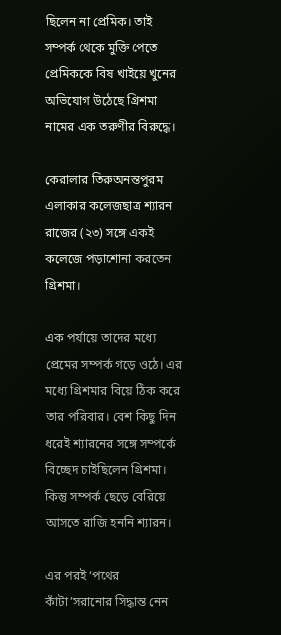ছিলেন না প্রেমিক। তাই সম্পর্ক থেকে মুক্তি পেতে প্রেমিককে বিষ খাইয়ে খুনের অভিযোগ উঠেছে গ্রিশমা নামের এক তরুণীর বিরুদ্ধে।

কেরালার তিরুঅনন্তপুরম এলাকার কলেজছাত্র শ্যারন রাজের (২৩) সঙ্গে একই কলেজে পড়াশোনা করতেন গ্রিশমা।

এক পর্যায়ে তাদের মধ্যে প্রেমের সম্পর্ক গড়ে ওঠে। এর মধ্যে গ্রিশমার বিয়ে ঠিক করে তার পরিবার। বেশ কিছু দিন ধরেই শ্যারনের সঙ্গে সম্পর্কে বিচ্ছেদ চাইছিলেন গ্রিশমা। কিন্তু সম্পর্ক ছেড়ে বেরিয়ে আসতে রাজি হননি শ্যারন।

এর পরই ‘পথের কাঁটা’সরানোর সিদ্ধান্ত নেন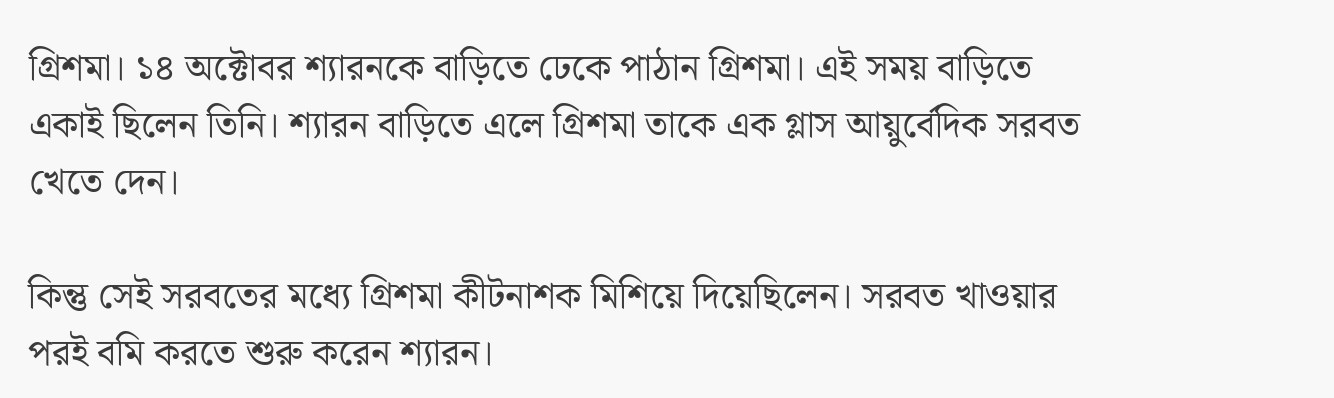গ্রিশমা। ১৪ অক্টোবর শ্যারনকে বাড়িতে ঢেকে পাঠান গ্রিশমা। এই সময় বাড়িতে একাই ছিলেন তিনি। শ্যারন বাড়িতে এলে গ্রিশমা তাকে এক গ্লাস আয়ুর্বেদিক সরবত খেতে দেন।

কিন্তু সেই সরবতের মধ্যে গ্রিশমা কীটনাশক মিশিয়ে দিয়েছিলেন। সরবত খাওয়ার পরই বমি করতে শুরু করেন শ্যারন।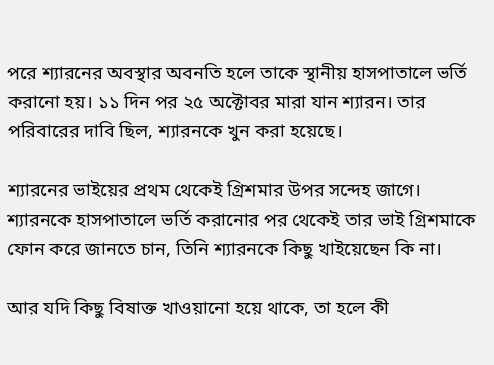পরে শ্যারনের অবস্থার অবনতি হলে তাকে স্থানীয় হাসপাতালে ভর্তি করানো হয়। ১১ দিন পর ২৫ অক্টোবর মারা যান শ্যারন। তার পরিবারের দাবি ছিল, শ্যারনকে খুন করা হয়েছে।

শ্যারনের ভাইয়ের প্রথম থেকেই গ্রিশমার উপর সন্দেহ জাগে। শ্যারনকে হাসপাতালে ভর্তি করানোর পর থেকেই তার ভাই গ্রিশমাকে ফোন করে জানতে চান, তিনি শ্যারনকে কিছু খাইয়েছেন কি না।

আর যদি কিছু বিষাক্ত খাওয়ানো হয়ে থাকে, তা হলে কী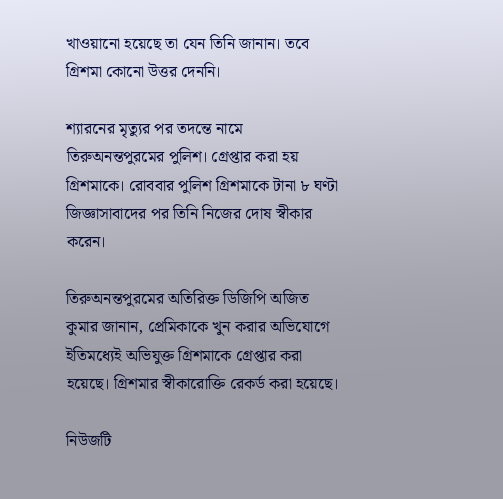খাওয়ানো হয়েছে তা যেন তিনি জানান। তবে গ্রিশমা কোনো উত্তর দেননি।

শ্যারনের মৃত্যুর পর তদন্তে নামে তিরুঅনন্তপুরমের পুলিশ। গ্রেপ্তার করা হয় গ্রিশমাকে। রোববার পুলিশ গ্রিশমাকে টানা ৮ ঘণ্টা জিজ্ঞাসাবাদের পর তিনি নিজের দোষ স্বীকার করেন।

তিরুঅনন্তপুরমের অতিরিক্ত ডিজিপি অজিত কুমার জানান, প্রেমিকাকে খুন করার অভিযোগে ইতিমধ্যেই অভিযুক্ত গ্রিশমাকে গ্রেপ্তার করা হয়েছে। গ্রিশমার স্বীকারোক্তি রেকর্ড করা হয়েছে।

নিউজটি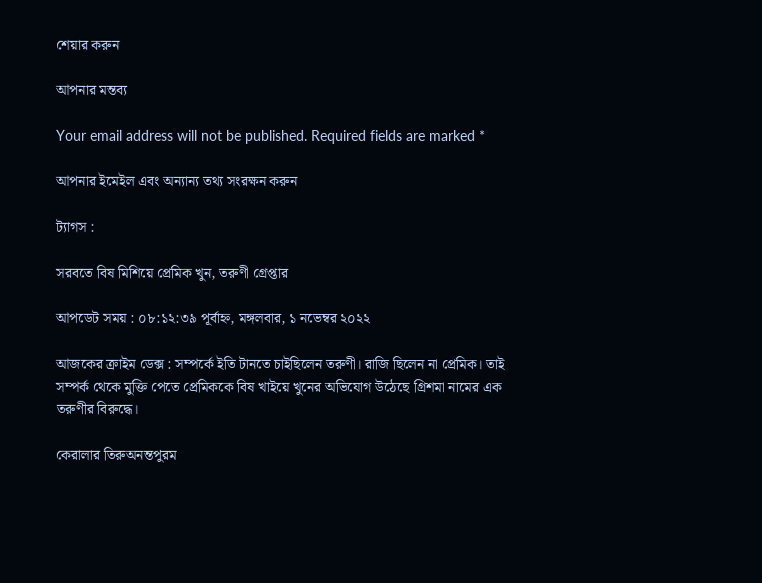শেয়ার করুন

আপনার মন্তব্য

Your email address will not be published. Required fields are marked *

আপনার ইমেইল এবং অন্যান্য তথ্য সংরক্ষন করুন

ট্যাগস :

সরবতে বিষ মিশিয়ে প্রেমিক খুন, তরুণী গ্রেপ্তার

আপডেট সময় : ০৮:১২:৩৯ পূর্বাহ্ন, মঙ্গলবার, ১ নভেম্বর ২০২২

আজকের ক্রাইম ডেক্স : সম্পর্কে ইতি টানতে চাইছিলেন তরুণী। রাজি ছিলেন না প্রেমিক। তাই সম্পর্ক থেকে মুক্তি পেতে প্রেমিককে বিষ খাইয়ে খুনের অভিযোগ উঠেছে গ্রিশমা নামের এক তরুণীর বিরুদ্ধে।

কেরালার তিরুঅনন্তপুরম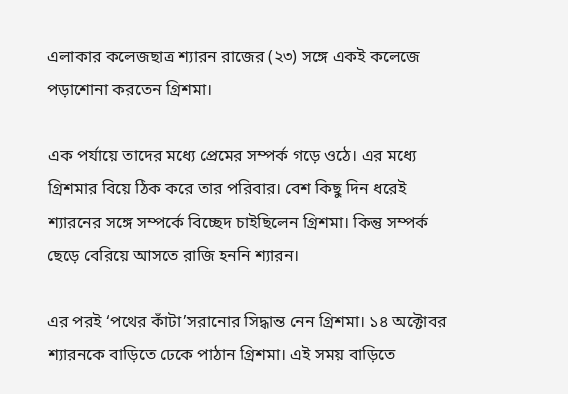এলাকার কলেজছাত্র শ্যারন রাজের (২৩) সঙ্গে একই কলেজে পড়াশোনা করতেন গ্রিশমা।

এক পর্যায়ে তাদের মধ্যে প্রেমের সম্পর্ক গড়ে ওঠে। এর মধ্যে গ্রিশমার বিয়ে ঠিক করে তার পরিবার। বেশ কিছু দিন ধরেই শ্যারনের সঙ্গে সম্পর্কে বিচ্ছেদ চাইছিলেন গ্রিশমা। কিন্তু সম্পর্ক ছেড়ে বেরিয়ে আসতে রাজি হননি শ্যারন।

এর পরই ‘পথের কাঁটা’সরানোর সিদ্ধান্ত নেন গ্রিশমা। ১৪ অক্টোবর শ্যারনকে বাড়িতে ঢেকে পাঠান গ্রিশমা। এই সময় বাড়িতে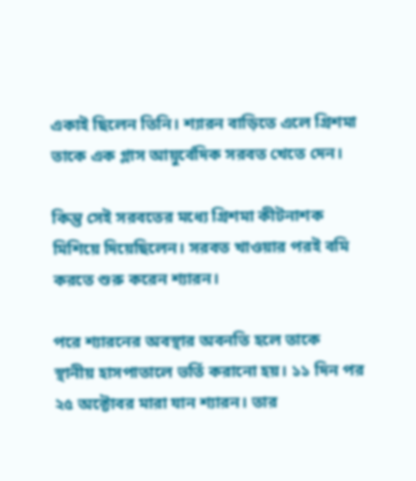একাই ছিলেন তিনি। শ্যারন বাড়িতে এলে গ্রিশমা তাকে এক গ্লাস আয়ুর্বেদিক সরবত খেতে দেন।

কিন্তু সেই সরবতের মধ্যে গ্রিশমা কীটনাশক মিশিয়ে দিয়েছিলেন। সরবত খাওয়ার পরই বমি করতে শুরু করেন শ্যারন।

পরে শ্যারনের অবস্থার অবনতি হলে তাকে স্থানীয় হাসপাতালে ভর্তি করানো হয়। ১১ দিন পর ২৫ অক্টোবর মারা যান শ্যারন। তার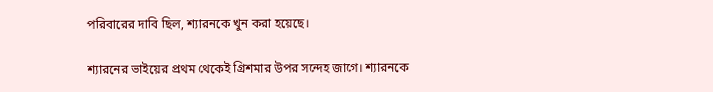পরিবারের দাবি ছিল, শ্যারনকে খুন করা হয়েছে।

শ্যারনের ভাইয়ের প্রথম থেকেই গ্রিশমার উপর সন্দেহ জাগে। শ্যারনকে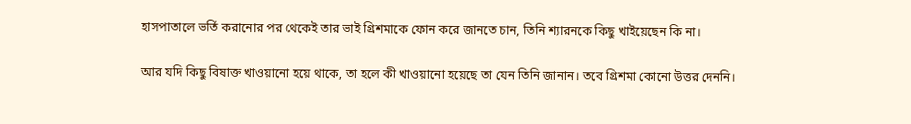হাসপাতালে ভর্তি করানোর পর থেকেই তার ভাই গ্রিশমাকে ফোন করে জানতে চান, তিনি শ্যারনকে কিছু খাইয়েছেন কি না।

আর যদি কিছু বিষাক্ত খাওয়ানো হয়ে থাকে, তা হলে কী খাওয়ানো হয়েছে তা যেন তিনি জানান। তবে গ্রিশমা কোনো উত্তর দেননি।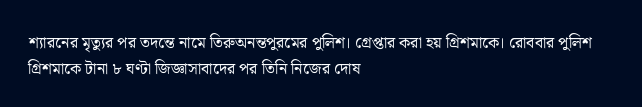শ্যারনের মৃত্যুর পর তদন্তে নামে তিরুঅনন্তপুরমের পুলিশ। গ্রেপ্তার করা হয় গ্রিশমাকে। রোববার পুলিশ গ্রিশমাকে টানা ৮ ঘণ্টা জিজ্ঞাসাবাদের পর তিনি নিজের দোষ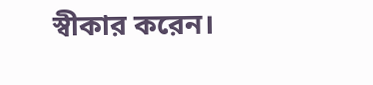স্বীকার করেন।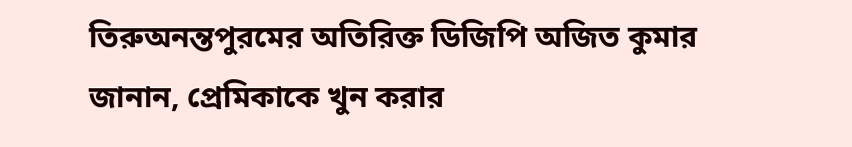তিরুঅনন্তপুরমের অতিরিক্ত ডিজিপি অজিত কুমার জানান, প্রেমিকাকে খুন করার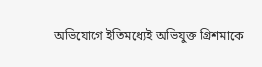অভিযোগে ইতিমধ্যেই অভিযুক্ত গ্রিশমাকে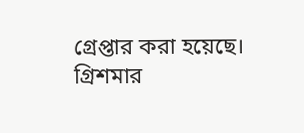গ্রেপ্তার করা হয়েছে। গ্রিশমার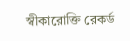স্বীকারোক্তি রেকর্ড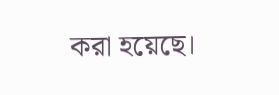করা হয়েছে।